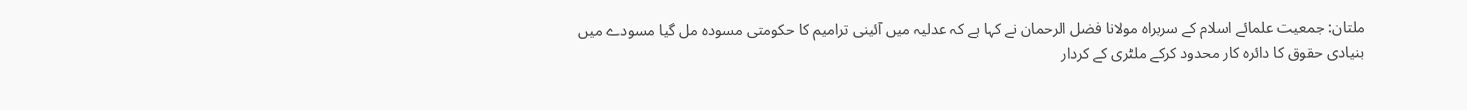ملتان: جمعیت علمائے اسلام کے سربراہ مولانا فضل الرحمان نے کہا ہے کہ عدلیہ میں آئینی ترامیم کا حکومتی مسودہ مل گیا مسودے میں بنیادی حقوق کا دائرہ کار محدود کرکے ملٹری کے کردار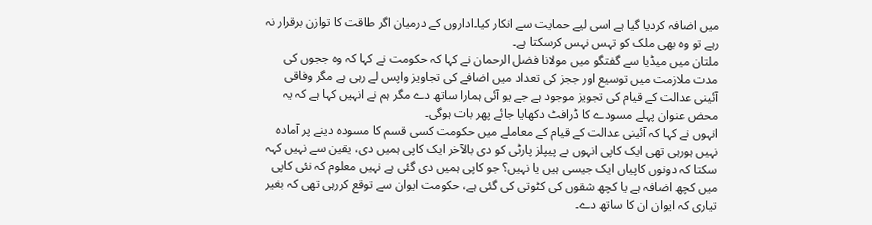میں اضافہ کردیا گیا ہے اسی لیے حمایت سے انکار کیا۔اداروں کے درمیان اگر طاقت کا توازن برقرار نہ رہے تو وہ بھی ملک کو تہس نہس کرسکتا ہے۔
ملتان میں میڈیا سے گفتگو میں مولانا فضل الرحمان نے کہا کہ حکومت نے کہا کہ وہ ججوں کی مدت ملازمت میں توسیع اور ججز کی تعداد میں اضافے کی تجاویز واپس لے رہی ہے مگر وفاقی آئینی عدالت کے قیام کی تجویز موجود ہے جے یو آئی ہمارا ساتھ دے مگر ہم نے انہیں کہا ہے کہ یہ محض عنوان پہلے مسودے کا ڈرافٹ دکھایا جائے پھر بات ہوگی۔
انہوں نے کہا کہ آئینی عدالت کے قیام کے معاملے میں حکومت کسی قسم کا مسودہ دینے پر آمادہ نہیں ہورہی تھی ایک کاپی انہوں ںے پیپلز پارٹی کو دی بالآخر ایک کاپی ہمیں دی، یقین سے نہیں کہہ سکتا کہ دونوں کاپیاں ایک جیسی ہیں یا نہیں؟ جو کاپی ہمیں دی گئی ہے نہیں معلوم کہ نئی کاپی میں کچھ اضافہ ہے یا کچھ شقوں کی کٹوتی کی گئی ہے، حکومت ایوان سے توقع کررہی تھی کہ بغیر تیاری کہ ایوان ان کا ساتھ دے۔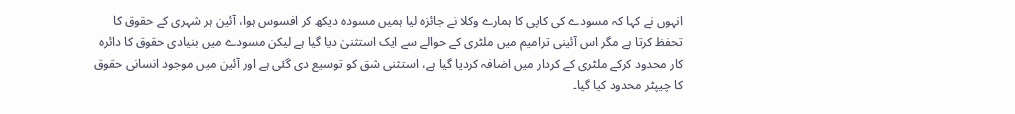انہوں نے کہا کہ مسودے کی کاپی کا ہمارے وکلا نے جائزہ لیا ہمیں مسودہ دیکھ کر افسوس ہوا، آئین ہر شہری کے حقوق کا تحفظ کرتا ہے مگر اس آئینی ترامیم میں ملٹری کے حوالے سے ایک استثنیٰ دیا گیا ہے لیکن مسودے میں بنیادی حقوق کا دائرہ کار محدود کرکے ملٹری کے کردار میں اضافہ کردیا گیا ہے، استثنی شق کو توسیع دی گئی ہے اور آئین میں موجود انسانی حقوق کا چیپٹر محدود کیا گیا۔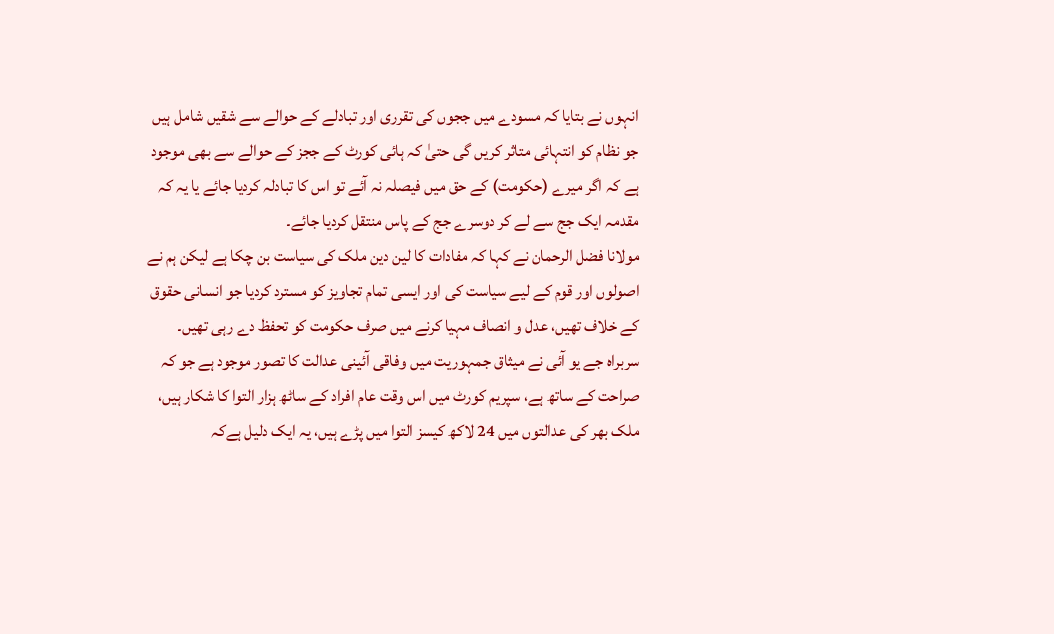انہوں نے بتایا کہ مسودے میں ججوں کی تقرری اور تبادلے کے حوالے سے شقیں شامل ہیں جو نظام کو انتہائی متاثر کریں گی حتیٰ کہ ہائی کورٹ کے ججز کے حوالے سے بھی موجود ہے کہ اگر میرے (حکومت) کے حق میں فیصلہ نہ آئے تو اس کا تبادلہ کردیا جائے یا یہ کہ مقدمہ ایک جج سے لے کر دوسرے جج کے پاس منتقل کردیا جائے۔
مولانا فضل الرحمان نے کہا کہ مفادات کا لین دین ملک کی سیاست بن چکا ہے لیکن ہم نے اصولوں اور قوم کے لیے سیاست کی اور ایسی تمام تجاویز کو مسترد کردیا جو انسانی حقوق کے خلاف تھیں، عدل و انصاف مہیا کرنے میں صرف حکومت کو تحفظ دے رہی تھیں۔
سربراہ جے یو آئی نے میثاق جمہوریت میں وفاقی آئینی عدالت کا تصور موجود ہے جو کہ صراحت کے ساتھ ہے، سپریم کورٹ میں اس وقت عام افراد کے ساٹھ ہزار التوا کا شکار ہیں، ملک بھر کی عدالتوں میں 24 لاکھ کیسز التوا میں پڑے ہیں، یہ ایک دلیل ہےکہ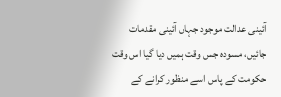آئینی عدالت موجود جہاں آئینی مقدمات جائیں، مسودہ جس وقت ہمیں دیا گیا اس وقت حکومت کے پاس اسے منظور کرانے کے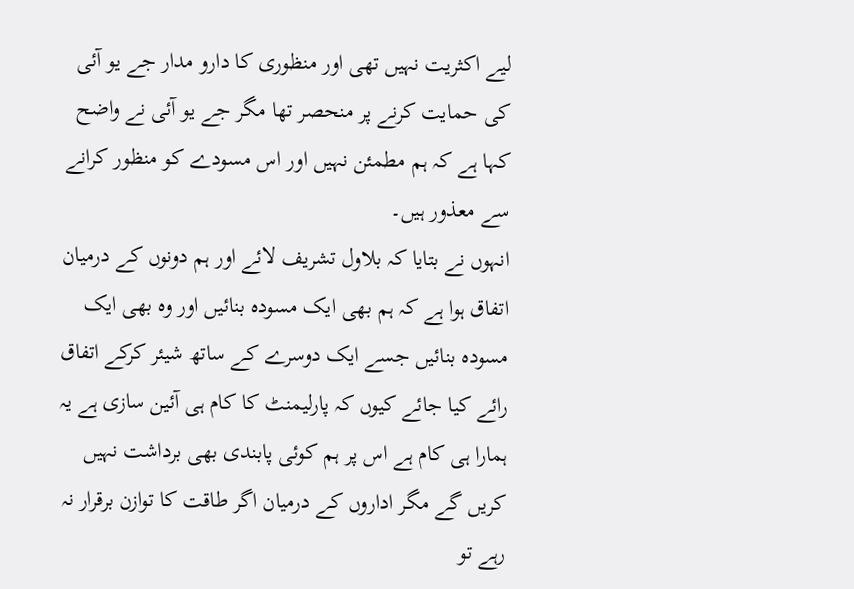لیے اکثریت نہیں تھی اور منظوری کا دارو مدار جے یو آئی کی حمایت کرنے پر منحصر تھا مگر جے یو آئی نے واضح کہا ہے کہ ہم مطمئن نہیں اور اس مسودے کو منظور کرانے سے معذور ہیں۔
انہوں نے بتایا کہ بلاول تشریف لائے اور ہم دونوں کے درمیان اتفاق ہوا ہے کہ ہم بھی ایک مسودہ بنائیں اور وہ بھی ایک مسودہ بنائیں جسے ایک دوسرے کے ساتھ شیئر کرکے اتفاق رائے کیا جائے کیوں کہ پارلیمنٹ کا کام ہی آئین سازی ہے یہ ہمارا ہی کام ہے اس پر ہم کوئی پابندی بھی برداشت نہیں کریں گے مگر اداروں کے درمیان اگر طاقت کا توازن برقرار نہ رہے تو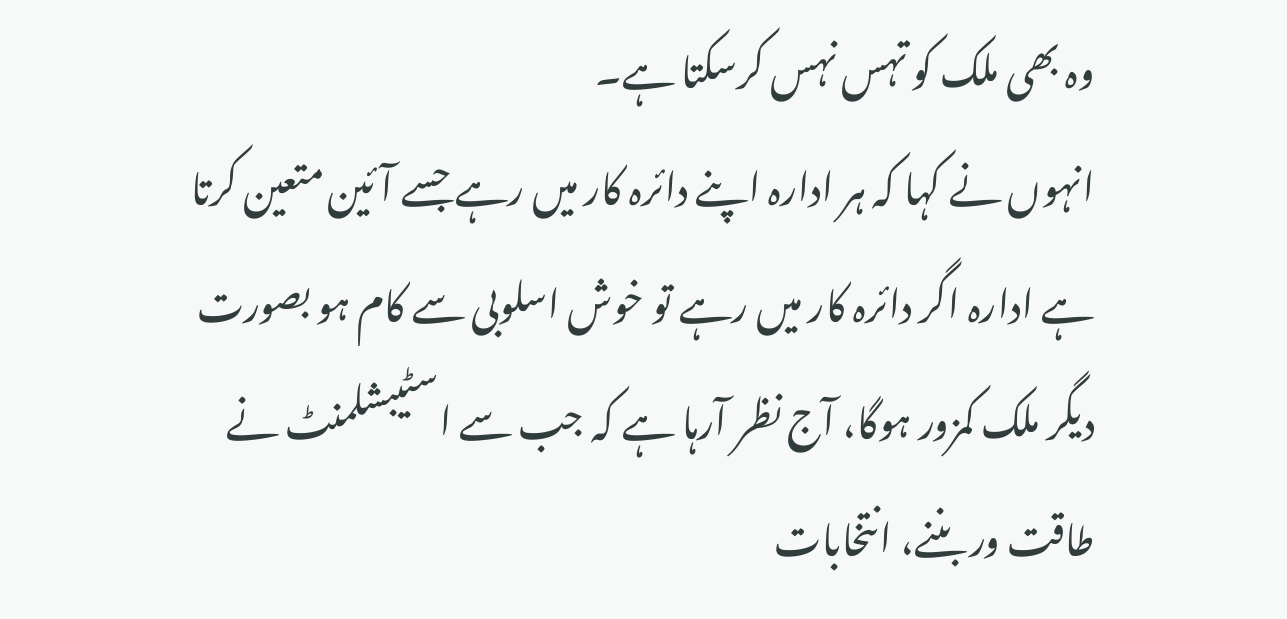وہ بھی ملک کو تہس نہس کرسکتا ہے۔
انہوں نے کہا کہ ہر ادارہ اپنے دائرہ کار میں رہے جسے آئین متعین کرتا ہے ادارہ اگر دائرہ کار میں رہے تو خوش اسلوبی سے کام ہو بصورت دیگر ملک کمزور ہوگا، آج نظر آرہا ہے کہ جب سے اسٹیبشلمنٹ نے طاقت ور بننے، انتخابات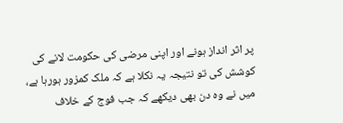پر اثر انداز ہونے اور اپنی مرضی کی حکومت لانے کی کوشش کی تو نتیجہ یہ نکلا ہے کہ ملک کمزور ہورہا ہے، میں نے وہ دن بھی دیکھے کہ جب فوج کے خلاف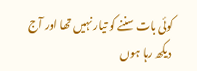کوئی بات سننے کو تیار نہیں تھا اور آج دیکھ رہا ہوں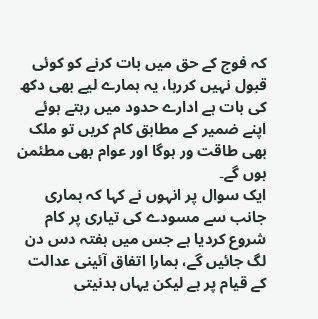کہ فوج کے حق میں بات کرنے کو کوئی قبول نہیں کررہا، یہ ہمارے لیے بھی دکھ کی بات ہے ادارے حدود میں رہتے ہوئے اپنے ضمیر کے مطابق کام کریں تو ملک بھی طاقت ور ہوگا اور عوام بھی مطئمن ہوں گے۔
ایک سوال پر انہوں نے کہا کہ ہماری جانب سے مسودے کی تیاری پر کام شروع کردیا ہے جس میں ہفتہ دس دن لگ جائیں گے، ہمارا اتفاق آئینی عدالت کے قیام پر ہے لیکن یہاں بدنیتی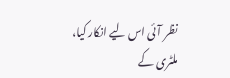نظر آئی اس لیے انکار کیا، ملٹری کے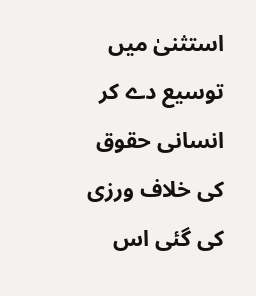استثنیٰ میں توسیع دے کر انسانی حقوق کی خلاف ورزی کی گئی اس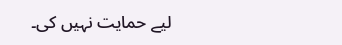لیے حمایت نہیں کی۔